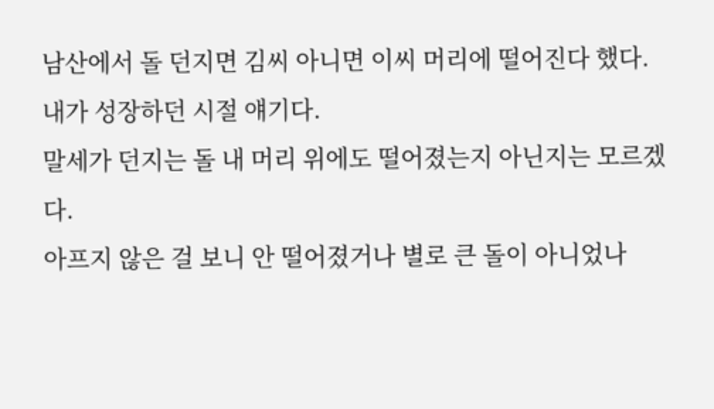남산에서 돌 던지면 김씨 아니면 이씨 머리에 떨어진다 했다.
내가 성장하던 시절 얘기다.
말세가 던지는 돌 내 머리 위에도 떨어졌는지 아닌지는 모르겠다.
아프지 않은 걸 보니 안 떨어졌거나 별로 큰 돌이 아니었나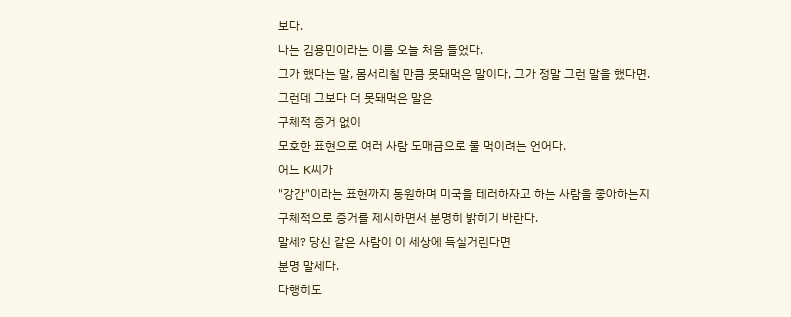보다.
나는 김용민이라는 이름 오늘 처음 들었다.
그가 했다는 말, 몸서리칠 만큼 못돼먹은 말이다, 그가 정말 그런 말을 했다면.
그런데 그보다 더 못돼먹은 말은
구체적 증거 없이
모호한 표현으로 여러 사람 도매금으로 물 먹이려는 언어다.
어느 K씨가
"강간"이라는 표현까지 동원하며 미국을 테러하자고 하는 사람을 좋아하는지
구체적으로 증거를 제시하면서 분명히 밝히기 바란다.
말세? 당신 같은 사람이 이 세상에 득실거린다면
분명 말세다.
다행히도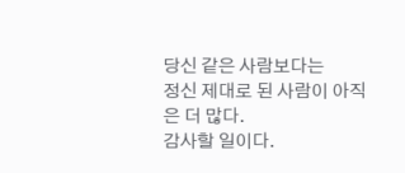당신 같은 사람보다는
정신 제대로 된 사람이 아직은 더 많다.
감사할 일이다.